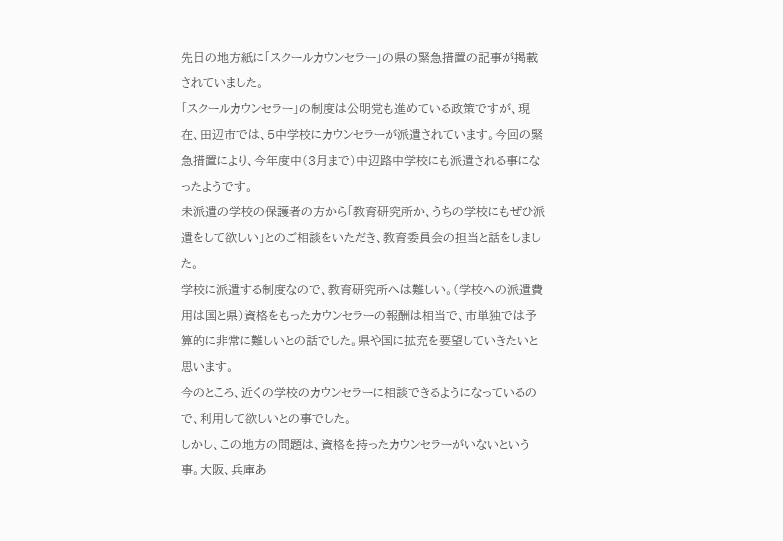先日の地方紙に「スクールカウンセラー」の県の緊急措置の記事が掲載されていました。
「スクールカウンセラー」の制度は公明党も進めている政策ですが、現在、田辺市では、5中学校にカウンセラーが派遣されています。今回の緊急措置により、今年度中(3月まで)中辺路中学校にも派遣される事になったようです。
未派遣の学校の保護者の方から「教育研究所か、うちの学校にもぜひ派遣をして欲しい」とのご相談をいただき、教育委員会の担当と話をしました。
学校に派遣する制度なので、教育研究所へは難しい。(学校への派遣費用は国と県)資格をもったカウンセラーの報酬は相当で、市単独では予算的に非常に難しいとの話でした。県や国に拡充を要望していきたいと思います。
今のところ、近くの学校のカウンセラーに相談できるようになっているので、利用して欲しいとの事でした。
しかし、この地方の問題は、資格を持ったカウンセラーがいないという事。大阪、兵庫あ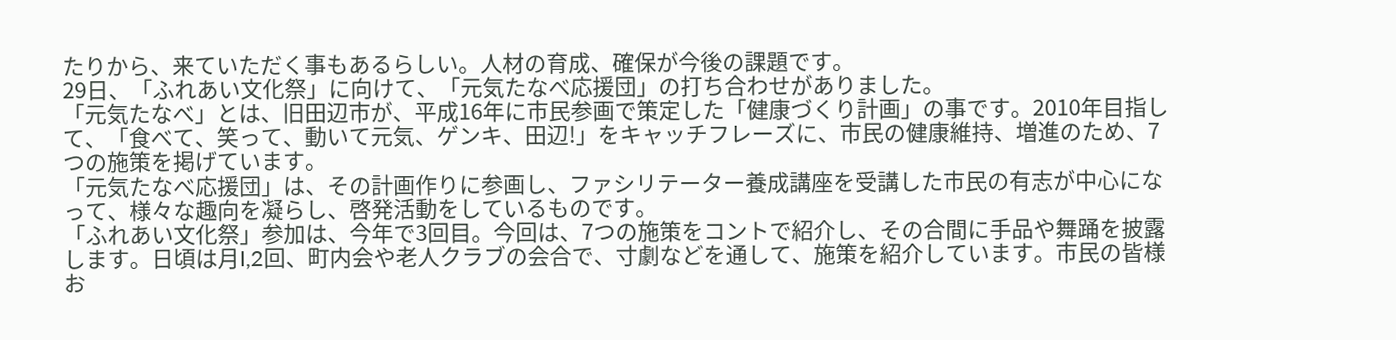たりから、来ていただく事もあるらしい。人材の育成、確保が今後の課題です。
29日、「ふれあい文化祭」に向けて、「元気たなべ応援団」の打ち合わせがありました。
「元気たなべ」とは、旧田辺市が、平成16年に市民参画で策定した「健康づくり計画」の事です。2010年目指して、「食べて、笑って、動いて元気、ゲンキ、田辺!」をキャッチフレーズに、市民の健康維持、増進のため、7つの施策を掲げています。
「元気たなべ応援団」は、その計画作りに参画し、ファシリテーター養成講座を受講した市民の有志が中心になって、様々な趣向を凝らし、啓発活動をしているものです。
「ふれあい文化祭」参加は、今年で3回目。今回は、7つの施策をコントで紹介し、その合間に手品や舞踊を披露します。日頃は月I,2回、町内会や老人クラブの会合で、寸劇などを通して、施策を紹介しています。市民の皆様お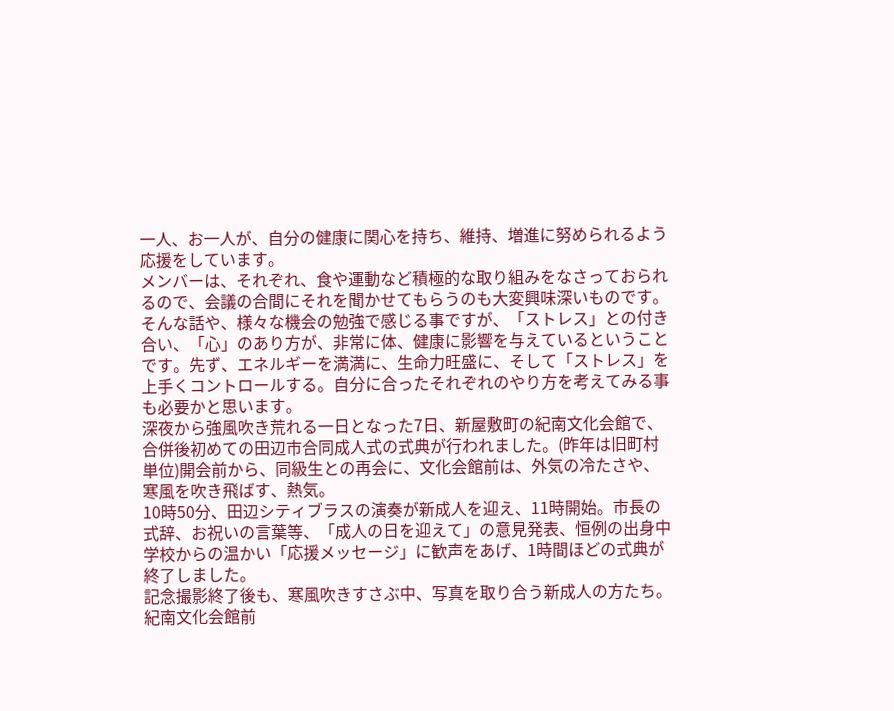一人、お一人が、自分の健康に関心を持ち、維持、増進に努められるよう応援をしています。
メンバーは、それぞれ、食や運動など積極的な取り組みをなさっておられるので、会議の合間にそれを聞かせてもらうのも大変興味深いものです。
そんな話や、様々な機会の勉強で感じる事ですが、「ストレス」との付き合い、「心」のあり方が、非常に体、健康に影響を与えているということです。先ず、エネルギーを満満に、生命力旺盛に、そして「ストレス」を上手くコントロールする。自分に合ったそれぞれのやり方を考えてみる事も必要かと思います。
深夜から強風吹き荒れる一日となった7日、新屋敷町の紀南文化会館で、合併後初めての田辺市合同成人式の式典が行われました。(昨年は旧町村単位)開会前から、同級生との再会に、文化会館前は、外気の冷たさや、寒風を吹き飛ばす、熱気。
10時50分、田辺シティブラスの演奏が新成人を迎え、11時開始。市長の式辞、お祝いの言葉等、「成人の日を迎えて」の意見発表、恒例の出身中学校からの温かい「応援メッセージ」に歓声をあげ、1時間ほどの式典が終了しました。
記念撮影終了後も、寒風吹きすさぶ中、写真を取り合う新成人の方たち。紀南文化会館前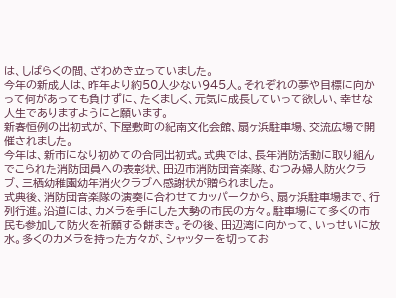は、しばらくの間、ざわめき立っていました。
今年の新成人は、昨年より約50人少ない945人。それぞれの夢や目標に向かって何があっても負けずに、たくましく、元気に成長していって欲しい、幸せな人生でありますようにと願います。
新春恒例の出初式が、下屋敷町の紀南文化会館、扇ヶ浜駐車場、交流広場で開催されました。
今年は、新市になり初めての合同出初式。式典では、長年消防活動に取り組んでこられた消防団員への表彰状、田辺市消防団音楽隊、むつみ婦人防火クラブ、三栖幼稚園幼年消火クラブへ感謝状が贈られました。
式典後、消防団音楽隊の演奏に合わせてカッパークから、扇ヶ浜駐車場まで、行列行進。沿道には、カメラを手にした大勢の市民の方々。駐車場にて多くの市民も参加して防火を祈願する餅まき。その後、田辺湾に向かって、いっせいに放水。多くのカメラを持った方々が、シャッターを切ってお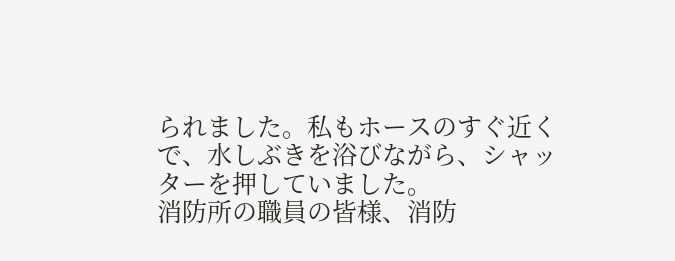られました。私もホースのすぐ近くで、水しぶきを浴びながら、シャッターを押していました。
消防所の職員の皆様、消防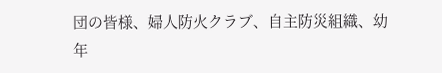団の皆様、婦人防火クラブ、自主防災組織、幼年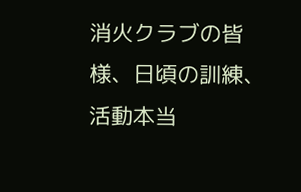消火クラブの皆様、日頃の訓練、活動本当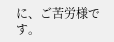に、ご苦労様です。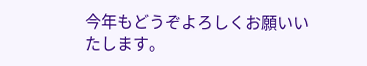今年もどうぞよろしくお願いいたします。